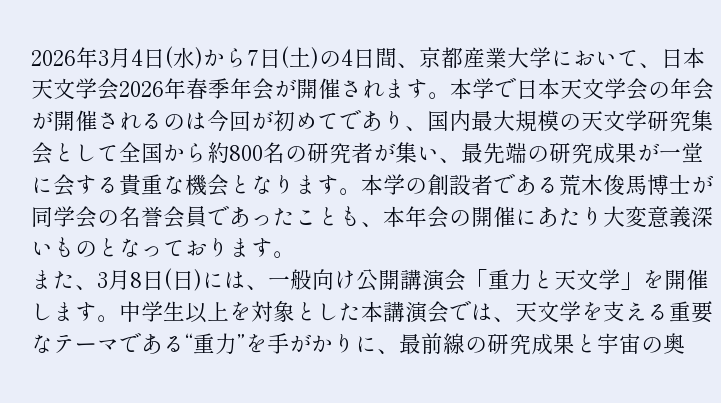2026年3月4日(水)から7日(土)の4日間、京都産業大学において、日本天文学会2026年春季年会が開催されます。本学で日本天文学会の年会が開催されるのは今回が初めてであり、国内最大規模の天文学研究集会として全国から約800名の研究者が集い、最先端の研究成果が一堂に会する貴重な機会となります。本学の創設者である荒木俊馬博士が同学会の名誉会員であったことも、本年会の開催にあたり大変意義深いものとなっております。
また、3月8日(日)には、一般向け公開講演会「重力と天文学」を開催します。中学生以上を対象とした本講演会では、天文学を支える重要なテーマである“重力”を手がかりに、最前線の研究成果と宇宙の奥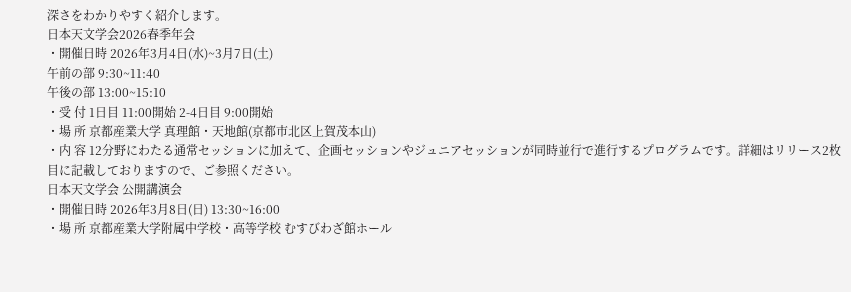深さをわかりやすく紹介します。
日本天文学会2026春季年会
・開催日時 2026年3月4日(水)~3月7日(土)
午前の部 9:30~11:40
午後の部 13:00~15:10
・受 付 1日目 11:00開始 2-4日目 9:00開始
・場 所 京都産業大学 真理館・天地館(京都市北区上賀茂本山)
・内 容 12分野にわたる通常セッションに加えて、企画セッションやジュニアセッションが同時並行で進行するプログラムです。詳細はリリース2枚目に記載しておりますので、ご参照ください。
日本天文学会 公開講演会
・開催日時 2026年3月8日(日) 13:30~16:00
・場 所 京都産業大学附属中学校・高等学校 むすびわざ館ホール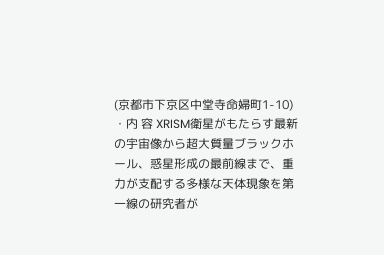(京都市下京区中堂寺命婦町1-10)
・内 容 XRISM衛星がもたらす最新の宇宙像から超大質量ブラックホール、惑星形成の最前線まで、重力が支配する多様な天体現象を第一線の研究者が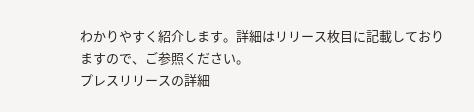わかりやすく紹介します。詳細はリリース枚目に記載しておりますので、ご参照ください。
プレスリリースの詳細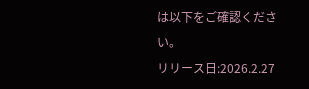は以下をご確認ください。
リリース日:2026.2.27